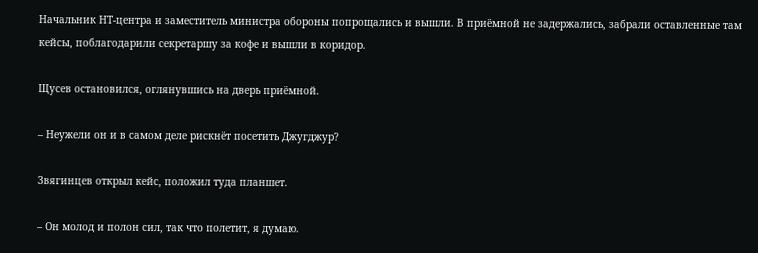Начальник НТ-центра и заместитель министра обороны попрощались и вышли. В приёмной не задержались, забрали оставленные там кейсы, поблагодарили секретаршу за кофе и вышли в коридор.

Щусев остановился, оглянувшись на дверь приёмной.

– Неужели он и в самом деле рискнёт посетить Джугджур?

Звягинцев открыл кейс, положил туда планшет.

– Он молод и полон сил, так что полетит, я думаю.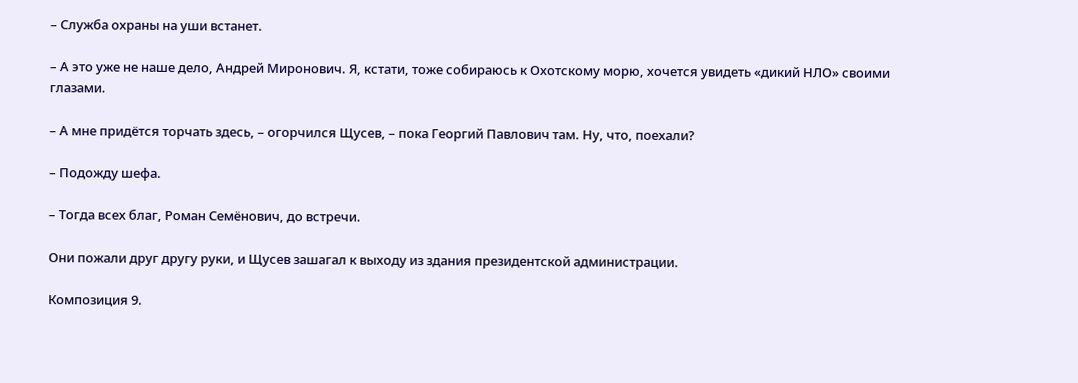– Служба охраны на уши встанет.

– А это уже не наше дело, Андрей Миронович. Я, кстати, тоже собираюсь к Охотскому морю, хочется увидеть «дикий НЛО» своими глазами.

– А мне придётся торчать здесь, – огорчился Щусев, – пока Георгий Павлович там. Ну, что, поехали?

– Подожду шефа.

– Тогда всех благ, Роман Семёнович, до встречи.

Они пожали друг другу руки, и Щусев зашагал к выходу из здания президентской администрации.

Композиция 9.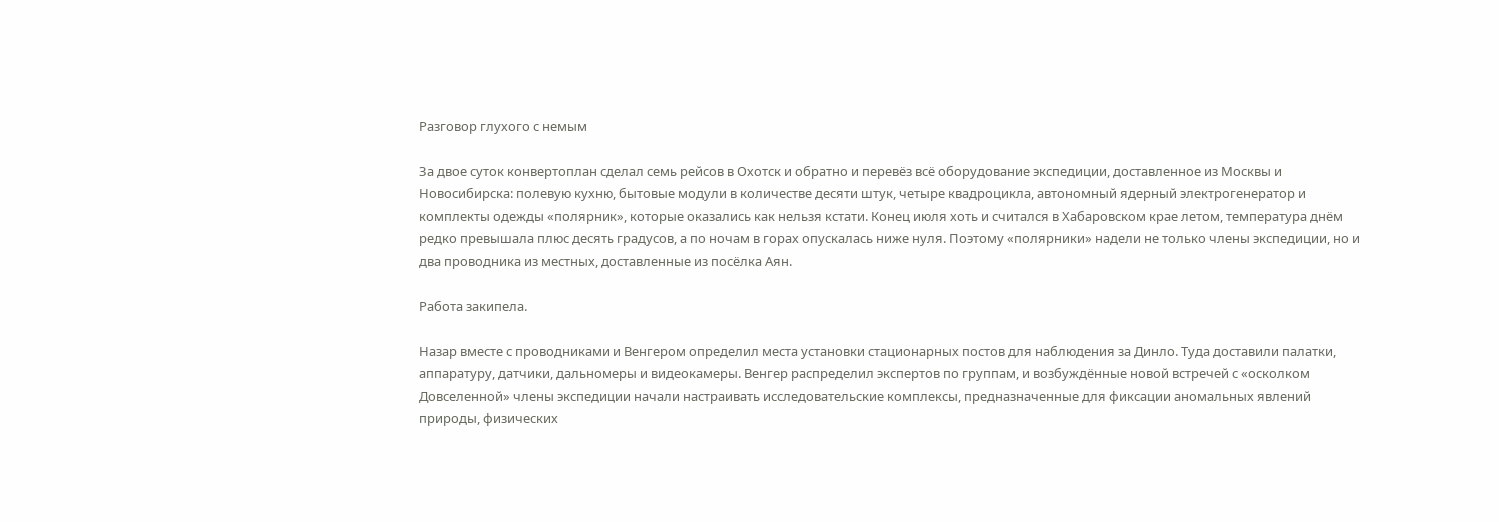Разговор глухого с немым

За двое суток конвертоплан сделал семь рейсов в Охотск и обратно и перевёз всё оборудование экспедиции, доставленное из Москвы и Новосибирска: полевую кухню, бытовые модули в количестве десяти штук, четыре квадроцикла, автономный ядерный электрогенератор и комплекты одежды «полярник», которые оказались как нельзя кстати. Конец июля хоть и считался в Хабаровском крае летом, температура днём редко превышала плюс десять градусов, а по ночам в горах опускалась ниже нуля. Поэтому «полярники» надели не только члены экспедиции, но и два проводника из местных, доставленные из посёлка Аян.

Работа закипела.

Назар вместе с проводниками и Венгером определил места установки стационарных постов для наблюдения за Динло. Туда доставили палатки, аппаратуру, датчики, дальномеры и видеокамеры. Венгер распределил экспертов по группам, и возбуждённые новой встречей с «осколком Довселенной» члены экспедиции начали настраивать исследовательские комплексы, предназначенные для фиксации аномальных явлений природы, физических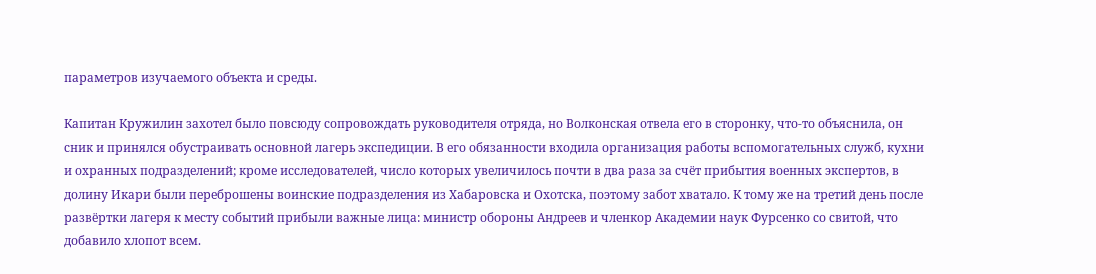параметров изучаемого объекта и среды.

Капитан Кружилин захотел было повсюду сопровождать руководителя отряда, но Волконская отвела его в сторонку, что-то объяснила, он сник и принялся обустраивать основной лагерь экспедиции. В его обязанности входила организация работы вспомогательных служб, кухни и охранных подразделений; кроме исследователей, число которых увеличилось почти в два раза за счёт прибытия военных экспертов, в долину Икари были переброшены воинские подразделения из Хабаровска и Охотска, поэтому забот хватало. К тому же на третий день после развёртки лагеря к месту событий прибыли важные лица: министр обороны Андреев и членкор Академии наук Фурсенко со свитой, что добавило хлопот всем.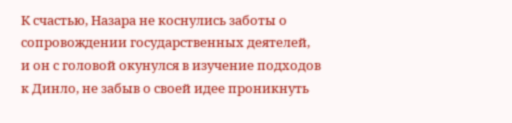К счастью, Назара не коснулись заботы о сопровождении государственных деятелей, и он с головой окунулся в изучение подходов к Динло, не забыв о своей идее проникнуть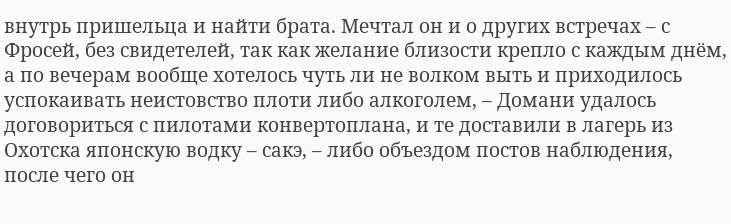внутрь пришельца и найти брата. Мечтал он и о других встречах – с Фросей, без свидетелей, так как желание близости крепло с каждым днём, а по вечерам вообще хотелось чуть ли не волком выть и приходилось успокаивать неистовство плоти либо алкоголем, – Домани удалось договориться с пилотами конвертоплана, и те доставили в лагерь из Охотска японскую водку – сакэ, – либо объездом постов наблюдения, после чего он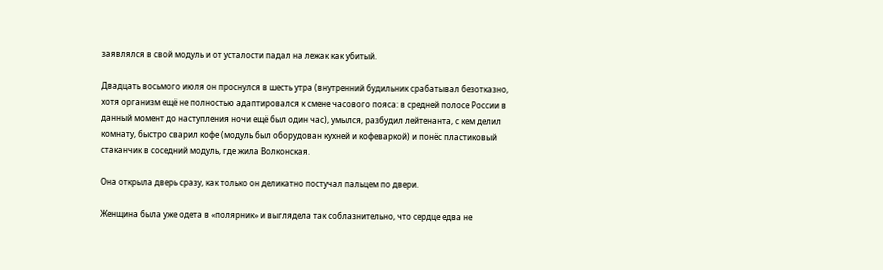заявлялся в свой модуль и от усталости падал на лежак как убитый.

Двадцать восьмого июля он проснулся в шесть утра (внутренний будильник срабатывал безотказно, хотя организм ещё не полностью адаптировался к смене часового пояса: в средней полосе России в данный момент до наступления ночи ещё был один час), умылся, разбудил лейтенанта, с кем делил комнату, быстро сварил кофе (модуль был оборудован кухней и кофеваркой) и понёс пластиковый стаканчик в соседний модуль, где жила Волконская.

Она открыла дверь сразу, как только он деликатно постучал пальцем по двери.

Женщина была уже одета в «полярник» и выглядела так соблазнительно, что сердце едва не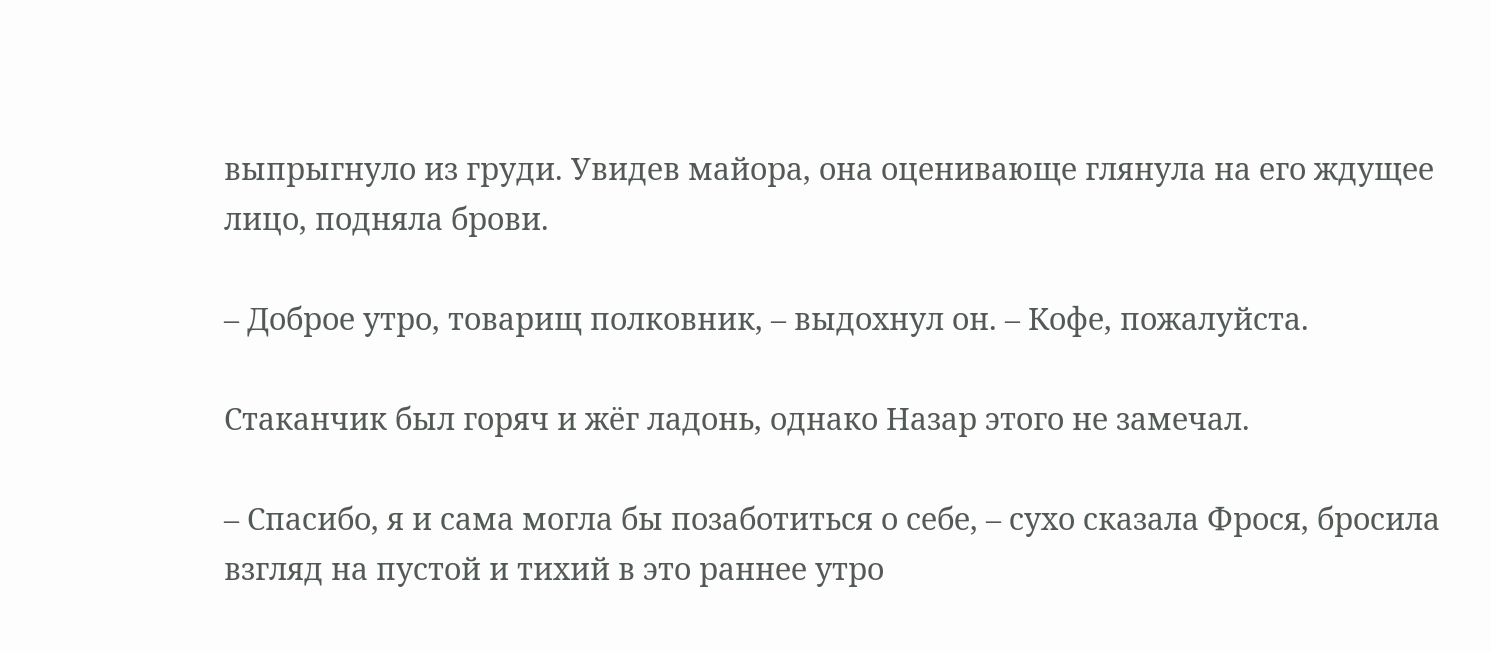выпрыгнуло из груди. Увидев майора, она оценивающе глянула на его ждущее лицо, подняла брови.

– Доброе утро, товарищ полковник, – выдохнул он. – Кофе, пожалуйста.

Стаканчик был горяч и жёг ладонь, однако Назар этого не замечал.

– Спасибо, я и сама могла бы позаботиться о себе, – сухо сказала Фрося, бросила взгляд на пустой и тихий в это раннее утро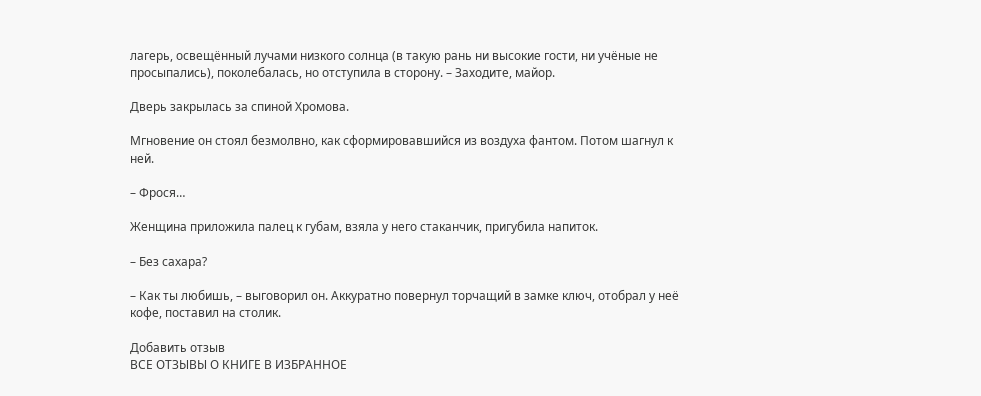лагерь, освещённый лучами низкого солнца (в такую рань ни высокие гости, ни учёные не просыпались), поколебалась, но отступила в сторону. – Заходите, майор.

Дверь закрылась за спиной Хромова.

Мгновение он стоял безмолвно, как сформировавшийся из воздуха фантом. Потом шагнул к ней.

– Фрося…

Женщина приложила палец к губам, взяла у него стаканчик, пригубила напиток.

– Без сахара?

– Как ты любишь, – выговорил он. Аккуратно повернул торчащий в замке ключ, отобрал у неё кофе, поставил на столик.

Добавить отзыв
ВСЕ ОТЗЫВЫ О КНИГЕ В ИЗБРАННОЕ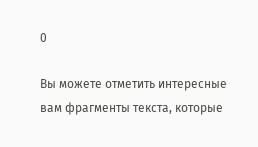0

Вы можете отметить интересные вам фрагменты текста, которые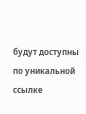будут доступны по уникальной ссылке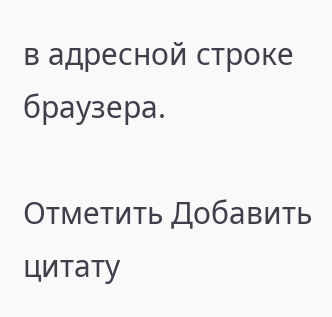в адресной строке браузера.

Отметить Добавить цитату